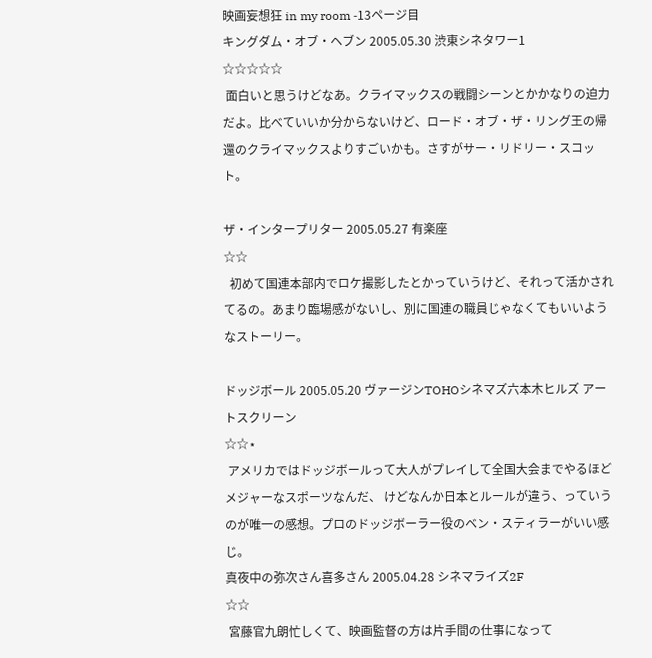映画妄想狂 in my room -13ページ目
キングダム・オブ・ヘブン 2005.05.30 渋東シネタワー1
☆☆☆☆☆
 面白いと思うけどなあ。クライマックスの戦闘シーンとかかなりの迫力だよ。比べていいか分からないけど、ロード・オブ・ザ・リング王の帰還のクライマックスよりすごいかも。さすがサー・リドリー・スコット。

ザ・インタープリター 2005.05.27 有楽座
☆☆
  初めて国連本部内でロケ撮影したとかっていうけど、それって活かされてるの。あまり臨場感がないし、別に国連の職員じゃなくてもいいようなストーリー。

ドッジボール 2005.05.20 ヴァージンTOHOシネマズ六本木ヒルズ アートスクリーン
☆☆⋆
 アメリカではドッジボールって大人がプレイして全国大会までやるほどメジャーなスポーツなんだ、 けどなんか日本とルールが違う、っていうのが唯一の感想。プロのドッジボーラー役のベン・スティラーがいい感じ。
真夜中の弥次さん喜多さん 2005.04.28 シネマライズ2F
☆☆
 宮藤官九朗忙しくて、映画監督の方は片手間の仕事になって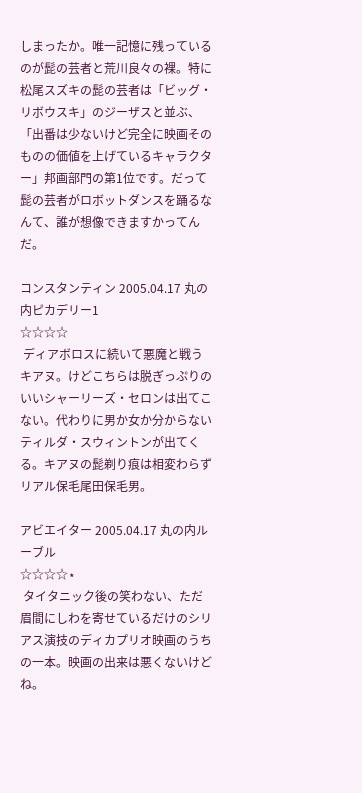しまったか。唯一記憶に残っているのが髭の芸者と荒川良々の裸。特に松尾スズキの髭の芸者は「ビッグ・リボウスキ」のジーザスと並ぶ、「出番は少ないけど完全に映画そのものの価値を上げているキャラクター」邦画部門の第1位です。だって髭の芸者がロボットダンスを踊るなんて、誰が想像できますかってんだ。

コンスタンティン 2005.04.17 丸の内ピカデリー1
☆☆☆☆
 ディアボロスに続いて悪魔と戦うキアヌ。けどこちらは脱ぎっぷりのいいシャーリーズ・セロンは出てこない。代わりに男か女か分からないティルダ・スウィントンが出てくる。キアヌの髭剃り痕は相変わらずリアル保毛尾田保毛男。

アビエイター 2005.04.17 丸の内ルーブル
☆☆☆☆⋆
 タイタニック後の笑わない、ただ眉間にしわを寄せているだけのシリアス演技のディカプリオ映画のうちの一本。映画の出来は悪くないけどね。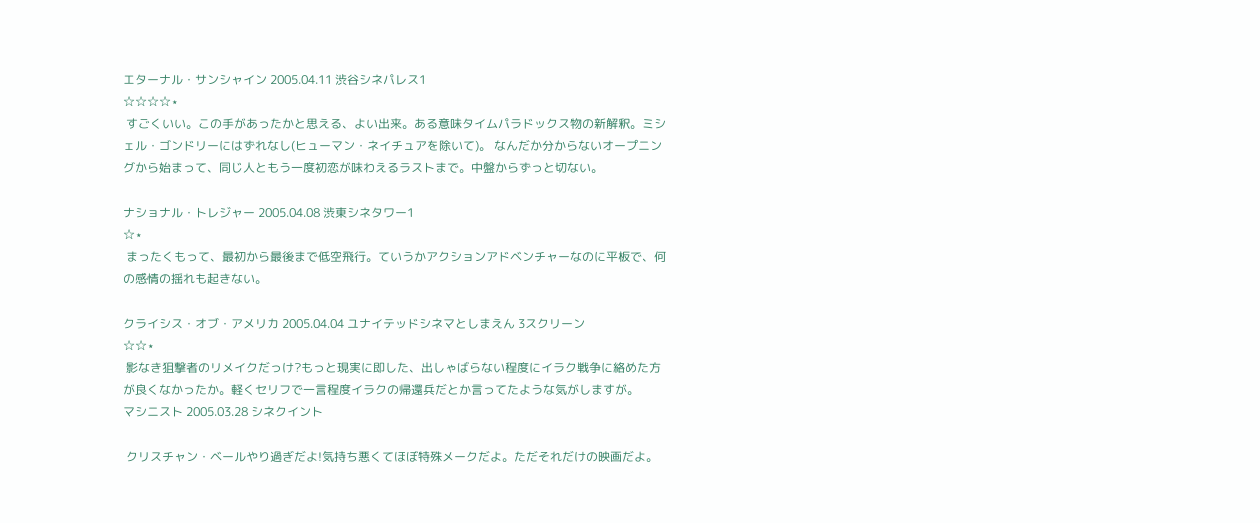エターナル・サンシャイン 2005.04.11 渋谷シネパレス1
☆☆☆☆⋆
 すごくいい。この手があったかと思える、よい出来。ある意味タイムパラドックス物の新解釈。ミシェル・ゴンドリーにはずれなし(ヒューマン・ネイチュアを除いて)。 なんだか分からないオープニングから始まって、同じ人ともう一度初恋が味わえるラストまで。中盤からずっと切ない。

ナショナル・トレジャー 2005.04.08 渋東シネタワー1
☆⋆
 まったくもって、最初から最後まで低空飛行。ていうかアクションアドベンチャーなのに平板で、何の感情の揺れも起きない。

クライシス・オブ・アメリカ 2005.04.04 ユナイテッドシネマとしまえん 3スクリーン
☆☆⋆
 影なき狙撃者のリメイクだっけ?もっと現実に即した、出しゃばらない程度にイラク戦争に絡めた方が良くなかったか。軽くセリフで一言程度イラクの帰還兵だとか言ってたような気がしますが。
マシニスト 2005.03.28 シネクイント

 クリスチャン・ベールやり過ぎだよ!気持ち悪くてほぼ特殊メークだよ。ただそれだけの映画だよ。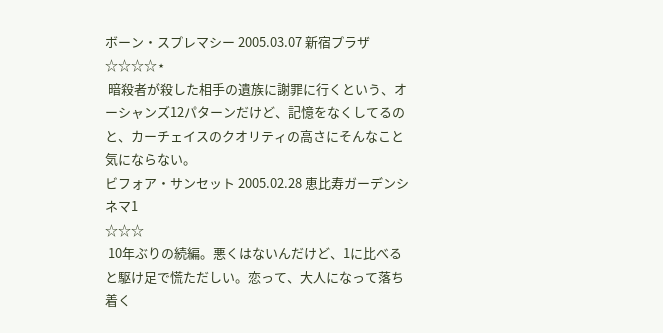ボーン・スプレマシー 2005.03.07 新宿プラザ
☆☆☆☆⋆
 暗殺者が殺した相手の遺族に謝罪に行くという、オーシャンズ12パターンだけど、記憶をなくしてるのと、カーチェイスのクオリティの高さにそんなこと気にならない。
ビフォア・サンセット 2005.02.28 恵比寿ガーデンシネマ1
☆☆☆
 10年ぶりの続編。悪くはないんだけど、1に比べると駆け足で慌ただしい。恋って、大人になって落ち着く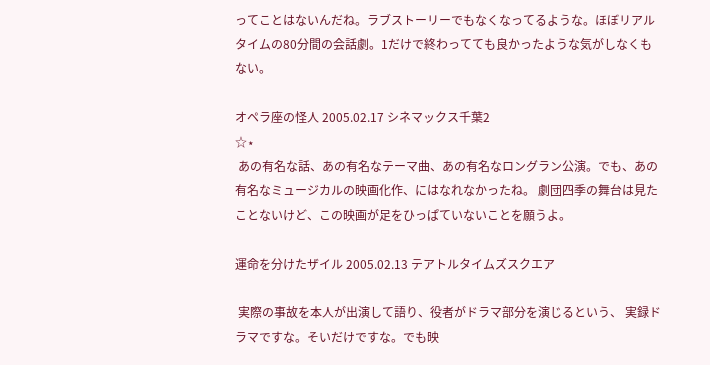ってことはないんだね。ラブストーリーでもなくなってるような。ほぼリアルタイムの80分間の会話劇。1だけで終わってても良かったような気がしなくもない。

オペラ座の怪人 2005.02.17 シネマックス千葉2
☆⋆
 あの有名な話、あの有名なテーマ曲、あの有名なロングラン公演。でも、あの有名なミュージカルの映画化作、にはなれなかったね。 劇団四季の舞台は見たことないけど、この映画が足をひっぱていないことを願うよ。

運命を分けたザイル 2005.02.13 テアトルタイムズスクエア

 実際の事故を本人が出演して語り、役者がドラマ部分を演じるという、 実録ドラマですな。そいだけですな。でも映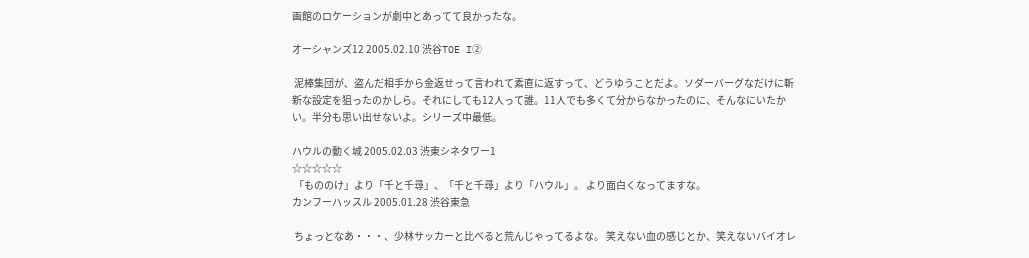画館のロケーションが劇中とあってて良かったな。

オーシャンズ12 2005.02.10 渋谷TOE I②

 泥棒集団が、盗んだ相手から金返せって言われて素直に返すって、どうゆうことだよ。ソダーバーグなだけに斬新な設定を狙ったのかしら。それにしても12人って誰。11人でも多くて分からなかったのに、そんなにいたかい。半分も思い出せないよ。シリーズ中最低。

ハウルの動く城 2005.02.03 渋東シネタワー1
☆☆☆☆☆
 「もののけ」より「千と千尋」、「千と千尋」より「ハウル」。 より面白くなってますな。
カンフーハッスル 2005.01.28 渋谷東急

 ちょっとなあ・・・、少林サッカーと比べると荒んじゃってるよな。 笑えない血の感じとか、笑えないバイオレ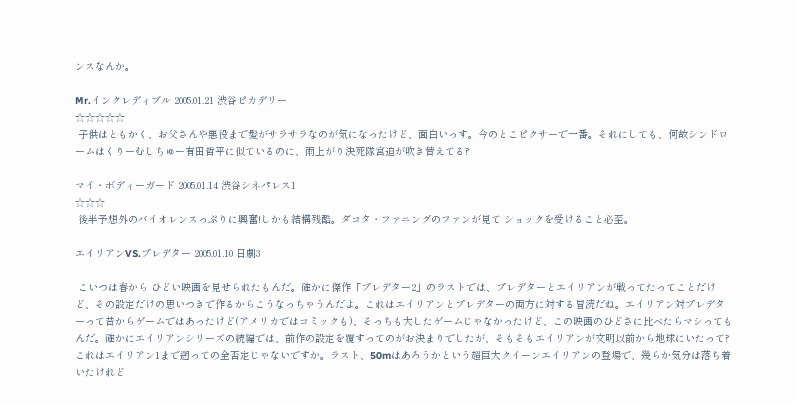ンスなんか。

Mr.インクレディブル 2005.01.21 渋谷ピカデリー
☆☆☆☆☆
 子供はともかく、お父さんや悪役まで髪がサラサラなのが気になったけど、面白いっす。今のとこピクサーで一番。それにしても、何故シンドロームはくりーむしちゅー有田哲平に似ているのに、雨上がり決死隊宮迫が吹き替えてる?

マイ・ボディーガード 2005.01.14 渋谷シネパレス1
☆☆☆
 後半予想外のバイオレンスっぷりに興奮!しかも結構残酷。ダコタ・ファニングのファンが見て ショックを受けること必至。

エイリアンVS.プレデター 2005.01.10 日劇3

 こいつは春から ひどい映画を見せられたもんだ。確かに傑作「プレデター2」のラストでは、プレデターとエイリアンが戦ってたってことだけど、その設定だけの思いつきで作るからこうなっちゃうんだよ。これはエイリアンとプレデターの両方に対する冒涜だね。エイリアン対プレデターって昔からゲームではあったけど(アメリカではコミックも)、そっちも大したゲームじゃなかったけど、この映画のひどさに比べたらマシってもんだ。確かにエイリアンシリーズの続編では、前作の設定を覆すってのがお決まりでしたが、そもそもエイリアンが文明以前から地球にいたって?これはエイリアン1まで遡っての全否定じゃないですか。ラスト、50mはあろうかという超巨大クイーンエイリアンの登場で、幾らか気分は落ち着いたけれど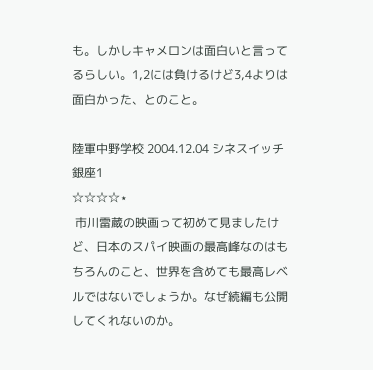も。しかしキャメロンは面白いと言ってるらしい。1,2には負けるけど3,4よりは面白かった、とのこと。

陸軍中野学校 2004.12.04 シネスイッチ銀座1
☆☆☆☆⋆
 市川雷蔵の映画って初めて見ましたけど、日本のスパイ映画の最高峰なのはもちろんのこと、世界を含めても最高レベルではないでしょうか。なぜ続編も公開してくれないのか。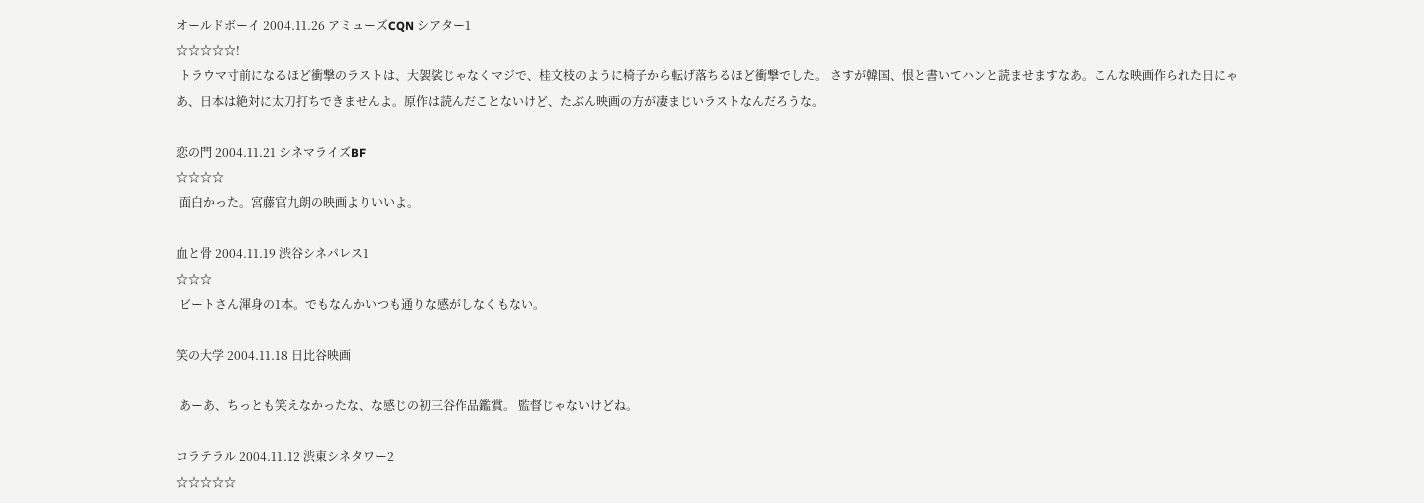オールドボーイ 2004.11.26 アミューズCQN シアター1
☆☆☆☆☆!
 トラウマ寸前になるほど衝撃のラストは、大袈裟じゃなくマジで、桂文枝のように椅子から転げ落ちるほど衝撃でした。 さすが韓国、恨と書いてハンと読ませますなあ。こんな映画作られた日にゃあ、日本は絶対に太刀打ちできませんよ。原作は読んだことないけど、たぶん映画の方が凄まじいラストなんだろうな。

恋の門 2004.11.21 シネマライズBF
☆☆☆☆
 面白かった。宮藤官九朗の映画よりいいよ。

血と骨 2004.11.19 渋谷シネパレス1
☆☆☆
 ビートさん渾身の1本。でもなんかいつも通りな感がしなくもない。

笑の大学 2004.11.18 日比谷映画

 あーあ、ちっとも笑えなかったな、な感じの初三谷作品鑑賞。 監督じゃないけどね。

コラテラル 2004.11.12 渋東シネタワー2
☆☆☆☆☆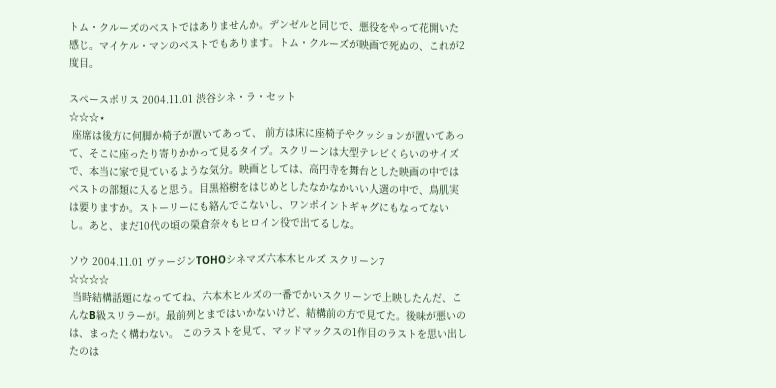トム・クルーズのベストではありませんか。デンゼルと同じで、悪役をやって花開いた感じ。マイケル・マンのベストでもあります。トム・クルーズが映画で死ぬの、これが2度目。

スペースポリス 2004.11.01 渋谷シネ・ラ・セット
☆☆☆⋆
 座席は後方に何脚か椅子が置いてあって、 前方は床に座椅子やクッションが置いてあって、そこに座ったり寄りかかって見るタイプ。スクリーンは大型テレビくらいのサイズで、本当に家で見ているような気分。映画としては、高円寺を舞台とした映画の中ではベストの部類に入ると思う。目黒裕樹をはじめとしたなかなかいい人選の中で、鳥肌実は要りますか。ストーリーにも絡んでこないし、ワンポイントギャグにもなってないし。あと、まだ10代の頃の榮倉奈々もヒロイン役で出てるしな。

ソウ 2004.11.01 ヴァージンTOHOシネマズ六本木ヒルズ スクリーン7
☆☆☆☆
 当時結構話題になっててね、六本木ヒルズの一番でかいスクリーンで上映したんだ、こんなB級スリラーが。最前列とまではいかないけど、結構前の方で見てた。後味が悪いのは、まったく構わない。 このラストを見て、マッドマックスの1作目のラストを思い出したのは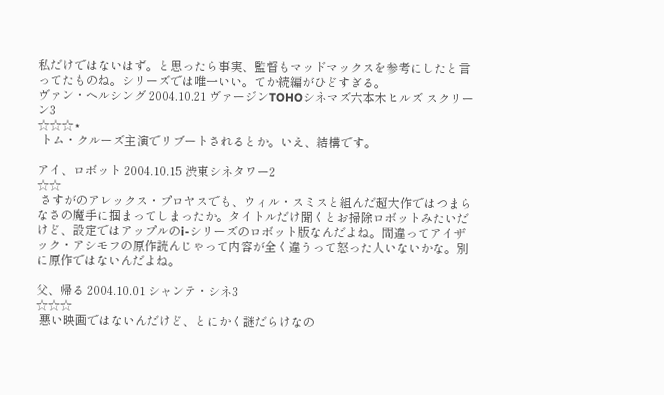私だけではないはず。と思ったら事実、監督もマッドマックスを参考にしたと言ってたものね。シリーズでは唯一いい。てか続編がひどすぎる。
ヴァン・ヘルシング 2004.10.21 ヴァージンTOHOシネマズ六本木ヒルズ スクリーン3
☆☆☆⋆
 トム・クルーズ主演でリブートされるとか。いえ、結構です。

アイ、ロボット 2004.10.15 渋東シネタワー2
☆☆
 さすがのアレックス・プロヤスでも、ウィル・スミスと組んだ超大作ではつまらなさの魔手に掴まってしまったか。タイトルだけ聞くとお掃除ロボットみたいだけど、設定ではアップルのi-シリーズのロボット版なんだよね。間違ってアイザック・アシモフの原作読んじゃって内容が全く違うって怒った人いないかな。別に原作ではないんだよね。

父、帰る 2004.10.01 シャンテ・シネ3
☆☆☆
 悪い映画ではないんだけど、とにかく謎だらけなの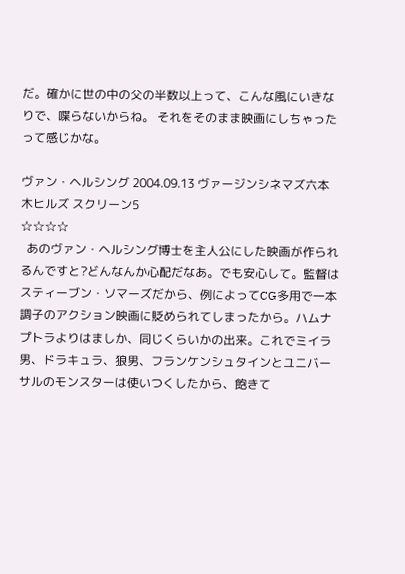だ。確かに世の中の父の半数以上って、こんな風にいきなりで、喋らないからね。 それをそのまま映画にしちゃったって感じかな。

ヴァン・ヘルシング 2004.09.13 ヴァージンシネマズ六本木ヒルズ スクリーン5
☆☆☆☆
  あのヴァン・ヘルシング博士を主人公にした映画が作られるんですと?どんなんか心配だなあ。でも安心して。監督はスティーブン・ソマーズだから、例によってCG多用で一本調子のアクション映画に貶められてしまったから。ハムナプトラよりはましか、同じくらいかの出来。これでミイラ男、ドラキュラ、狼男、フランケンシュタインとユニバーサルのモンスターは使いつくしたから、飽きて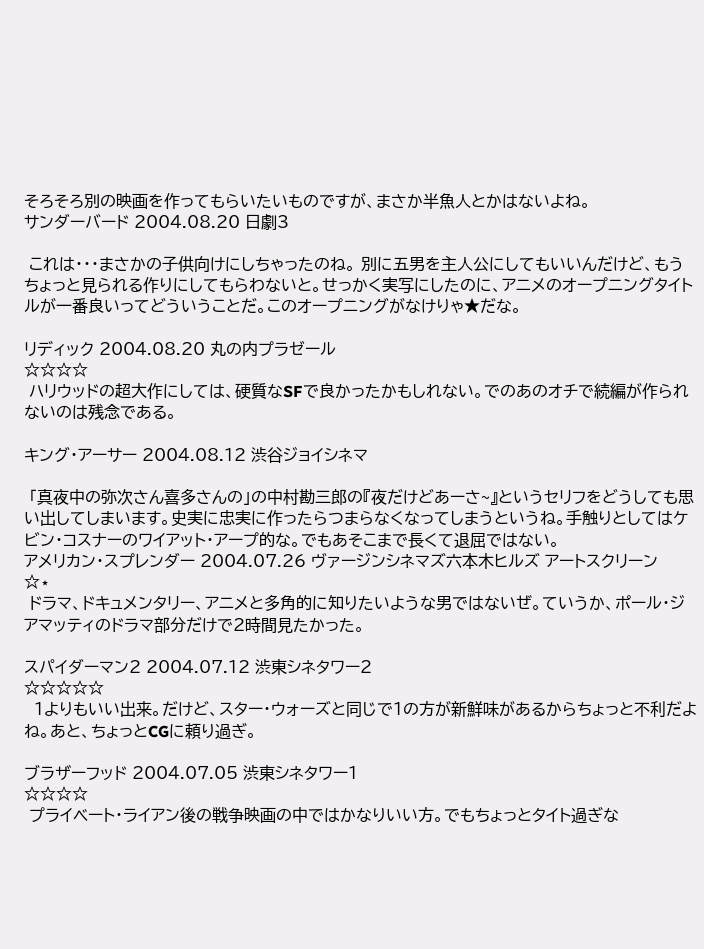そろそろ別の映画を作ってもらいたいものですが、まさか半魚人とかはないよね。
サンダーバード 2004.08.20 日劇3

 これは・・・まさかの子供向けにしちゃったのね。 別に五男を主人公にしてもいいんだけど、もうちょっと見られる作りにしてもらわないと。せっかく実写にしたのに、アニメのオープニングタイトルが一番良いってどういうことだ。このオープニングがなけりゃ★だな。

リディック 2004.08.20 丸の内プラゼール
☆☆☆☆
 ハリウッドの超大作にしては、硬質なSFで良かったかもしれない。でのあのオチで続編が作られないのは残念である。

キング・アーサー 2004.08.12 渋谷ジョイシネマ

 「真夜中の弥次さん喜多さんの」の中村勘三郎の『夜だけどあーさ~』というセリフをどうしても思い出してしまいます。史実に忠実に作ったらつまらなくなってしまうというね。手触りとしてはケビン・コスナーのワイアット・アープ的な。でもあそこまで長くて退屈ではない。
アメリカン・スプレンダー 2004.07.26 ヴァージンシネマズ六本木ヒルズ アートスクリーン
☆⋆
 ドラマ、ドキュメンタリー、アニメと多角的に知りたいような男ではないぜ。ていうか、ポール・ジアマッティのドラマ部分だけで2時間見たかった。

スパイダーマン2 2004.07.12 渋東シネタワー2
☆☆☆☆☆
  1よりもいい出来。だけど、スター・ウォーズと同じで1の方が新鮮味があるからちょっと不利だよね。あと、ちょっとCGに頼り過ぎ。

ブラザーフッド 2004.07.05 渋東シネタワー1
☆☆☆☆
 プライベート・ライアン後の戦争映画の中ではかなりいい方。でもちょっとタイト過ぎな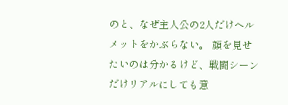のと、なぜ主人公の2人だけヘルメットをかぶらない。 顔を見せたいのは分かるけど、戦闘シーンだけリアルにしても意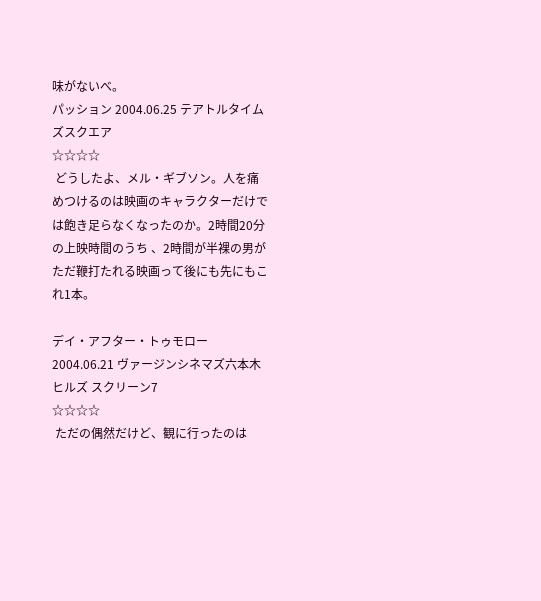味がないべ。
パッション 2004.06.25 テアトルタイムズスクエア
☆☆☆☆
 どうしたよ、メル・ギブソン。人を痛めつけるのは映画のキャラクターだけでは飽き足らなくなったのか。2時間20分の上映時間のうち 、2時間が半裸の男がただ鞭打たれる映画って後にも先にもこれ1本。

デイ・アフター・トゥモロー 2004.06.21 ヴァージンシネマズ六本木ヒルズ スクリーン7
☆☆☆☆
 ただの偶然だけど、観に行ったのは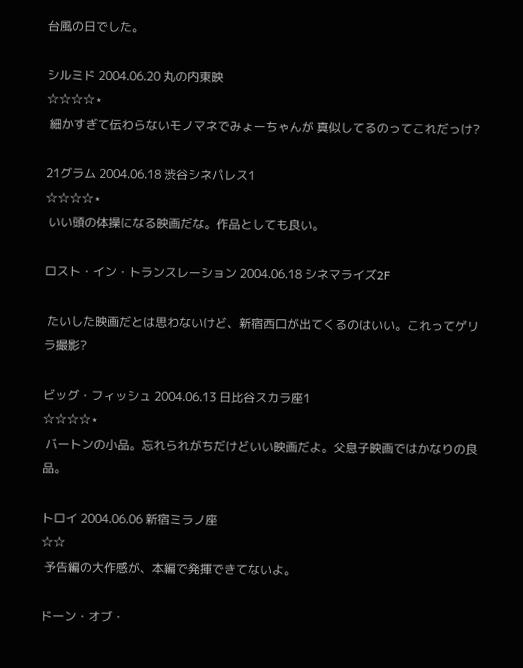台風の日でした。

シルミド 2004.06.20 丸の内東映
☆☆☆☆⋆
 細かすぎて伝わらないモノマネでみょーちゃんが 真似してるのってこれだっけ?

21グラム 2004.06.18 渋谷シネパレス1
☆☆☆☆⋆
 いい頭の体操になる映画だな。作品としても良い。

ロスト・イン・トランスレーション 2004.06.18 シネマライズ2F

 たいした映画だとは思わないけど、新宿西口が出てくるのはいい。これってゲリラ撮影?

ビッグ・フィッシュ 2004.06.13 日比谷スカラ座1
☆☆☆☆⋆
 バートンの小品。忘れられがちだけどいい映画だよ。父息子映画ではかなりの良品。

トロイ 2004.06.06 新宿ミラノ座
☆☆
 予告編の大作感が、本編で発揮できてないよ。

ドーン・オブ・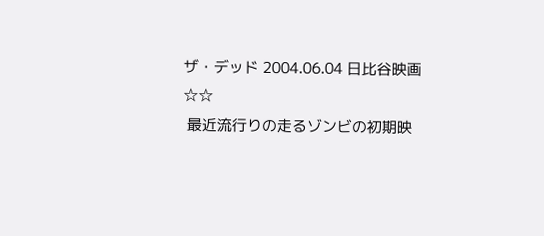ザ・デッド 2004.06.04 日比谷映画
☆☆
 最近流行りの走るゾンビの初期映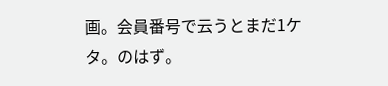画。会員番号で云うとまだ1ケタ。のはず。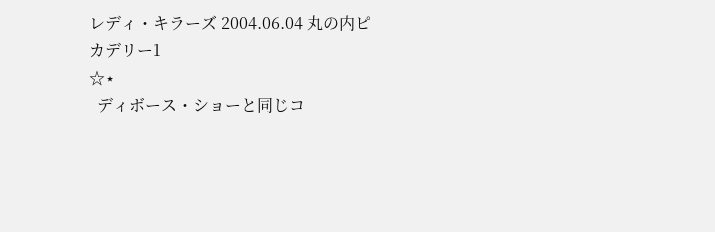レディ・キラーズ 2004.06.04 丸の内ピカデリー1
☆⋆
  ディボース・ショーと同じコ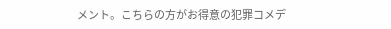メント。こちらの方がお得意の犯罪コメデ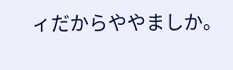ィだからややましか。